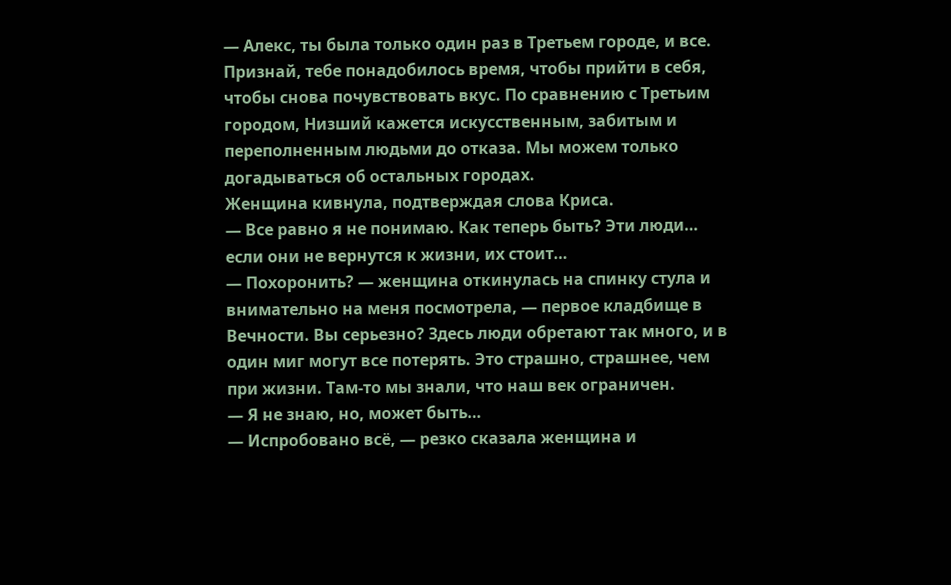— Алекс, ты была только один раз в Третьем городе, и все. Признай, тебе понадобилось время, чтобы прийти в себя, чтобы снова почувствовать вкус. По сравнению с Третьим городом, Низший кажется искусственным, забитым и переполненным людьми до отказа. Мы можем только догадываться об остальных городах.
Женщина кивнула, подтверждая слова Криса.
— Все равно я не понимаю. Как теперь быть? Эти люди… если они не вернутся к жизни, их стоит…
— Похоронить? — женщина откинулась на спинку стула и внимательно на меня посмотрела, — первое кладбище в Вечности. Вы серьезно? Здесь люди обретают так много, и в один миг могут все потерять. Это страшно, страшнее, чем при жизни. Там-то мы знали, что наш век ограничен.
— Я не знаю, но, может быть…
— Испробовано всё, — резко сказала женщина и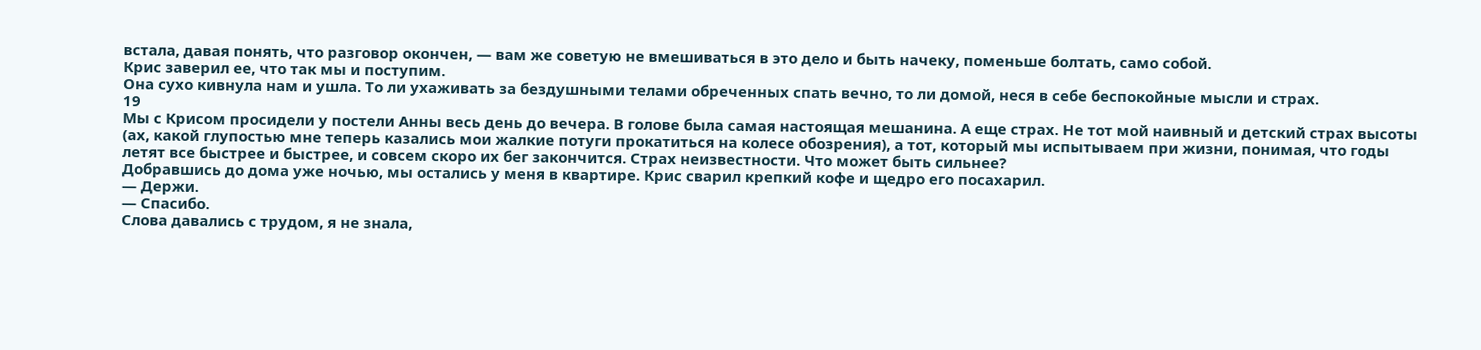встала, давая понять, что разговор окончен, — вам же советую не вмешиваться в это дело и быть начеку, поменьше болтать, само собой.
Крис заверил ее, что так мы и поступим.
Она сухо кивнула нам и ушла. То ли ухаживать за бездушными телами обреченных спать вечно, то ли домой, неся в себе беспокойные мысли и страх.
19
Мы с Крисом просидели у постели Анны весь день до вечера. В голове была самая настоящая мешанина. А еще страх. Не тот мой наивный и детский страх высоты (ах, какой глупостью мне теперь казались мои жалкие потуги прокатиться на колесе обозрения), а тот, который мы испытываем при жизни, понимая, что годы летят все быстрее и быстрее, и совсем скоро их бег закончится. Страх неизвестности. Что может быть сильнее?
Добравшись до дома уже ночью, мы остались у меня в квартире. Крис сварил крепкий кофе и щедро его посахарил.
— Держи.
— Спасибо.
Слова давались с трудом, я не знала,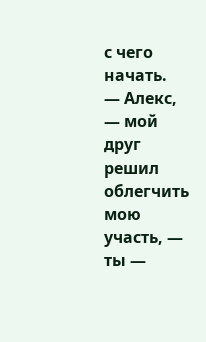с чего начать.
— Алекс, — мой друг решил облегчить мою участь, — ты —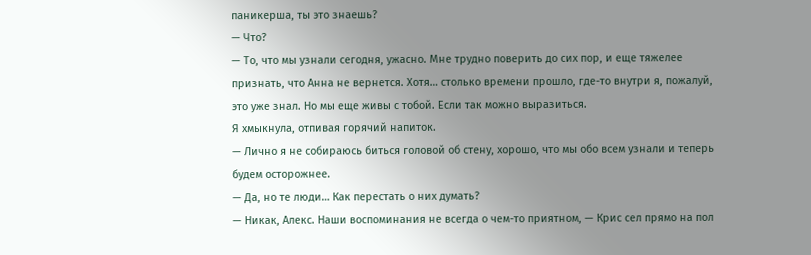паникерша, ты это знаешь?
— Что?
— То, что мы узнали сегодня, ужасно. Мне трудно поверить до сих пор, и еще тяжелее признать, что Анна не вернется. Хотя… столько времени прошло, где-то внутри я, пожалуй, это уже знал. Но мы еще живы с тобой. Если так можно выразиться.
Я хмыкнула, отпивая горячий напиток.
— Лично я не собираюсь биться головой об стену, хорошо, что мы обо всем узнали и теперь будем осторожнее.
— Да, но те люди… Как перестать о них думать?
— Никак, Алекс. Наши воспоминания не всегда о чем-то приятном, — Крис сел прямо на пол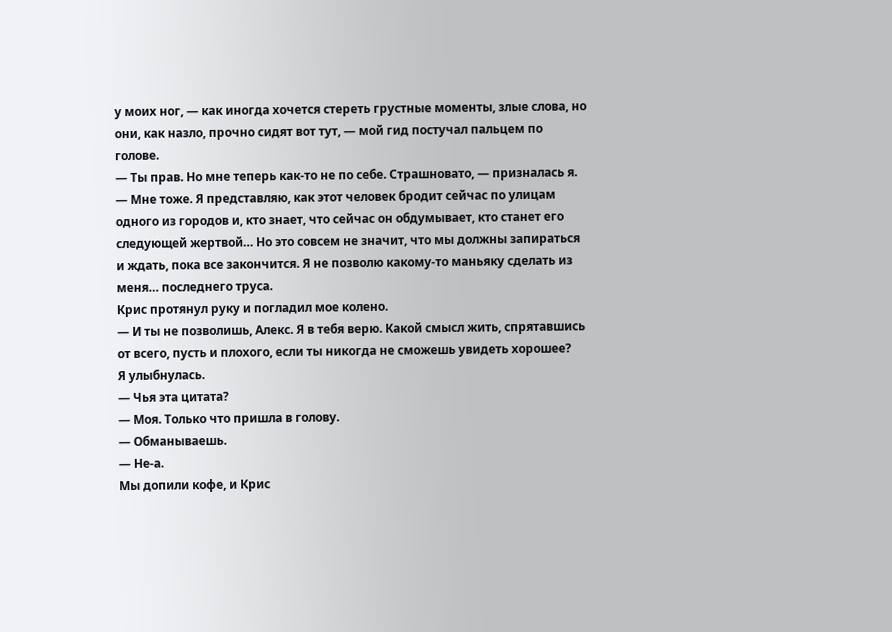у моих ног, — как иногда хочется стереть грустные моменты, злые слова, но они, как назло, прочно сидят вот тут, — мой гид постучал пальцем по голове.
— Ты прав. Но мне теперь как-то не по себе. Страшновато, — призналась я.
— Мне тоже. Я представляю, как этот человек бродит сейчас по улицам одного из городов и, кто знает, что сейчас он обдумывает, кто станет его следующей жертвой… Но это совсем не значит, что мы должны запираться и ждать, пока все закончится. Я не позволю какому-то маньяку сделать из меня… последнего труса.
Крис протянул руку и погладил мое колено.
— И ты не позволишь, Алекс. Я в тебя верю. Какой смысл жить, спрятавшись от всего, пусть и плохого, если ты никогда не сможешь увидеть хорошее?
Я улыбнулась.
— Чья эта цитата?
— Моя. Только что пришла в голову.
— Обманываешь.
— Не-а.
Мы допили кофе, и Крис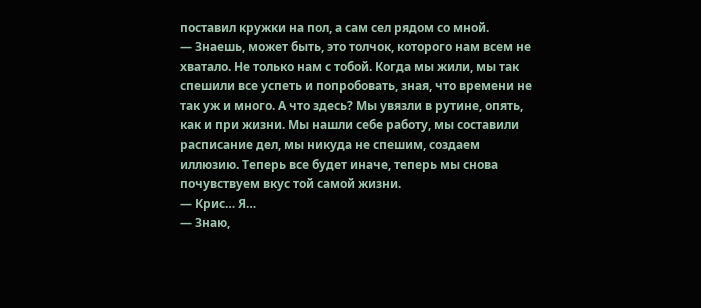поставил кружки на пол, а сам сел рядом со мной.
— Знаешь, может быть, это толчок, которого нам всем не хватало. Не только нам с тобой. Когда мы жили, мы так спешили все успеть и попробовать, зная, что времени не так уж и много. А что здесь? Мы увязли в рутине, опять, как и при жизни. Мы нашли себе работу, мы составили расписание дел, мы никуда не спешим, создаем иллюзию. Теперь все будет иначе, теперь мы снова почувствуем вкус той самой жизни.
— Крис… Я…
— Знаю,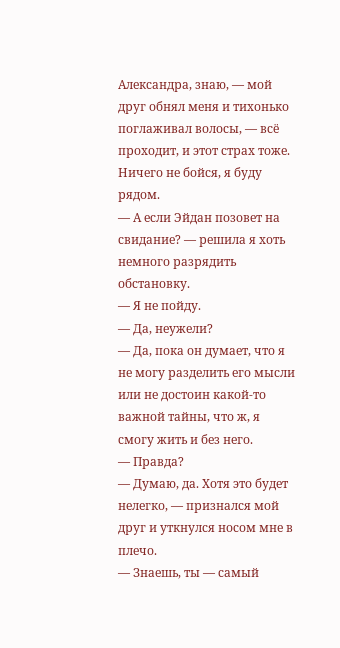Александра, знаю, — мой друг обнял меня и тихонько поглаживал волосы, — всё проходит, и этот страх тоже. Ничего не бойся, я буду рядом.
— А если Эйдан позовет на свидание? — решила я хоть немного разрядить обстановку.
— Я не пойду.
— Да, неужели?
— Да, пока он думает, что я не могу разделить его мысли или не достоин какой-то важной тайны, что ж, я смогу жить и без него.
— Правда?
— Думаю, да. Хотя это будет нелегко, — признался мой друг и уткнулся носом мне в плечо.
— Знаешь, ты — самый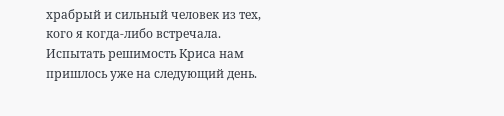храбрый и сильный человек из тех, кого я когда-либо встречала.
Испытать решимость Криса нам пришлось уже на следующий день.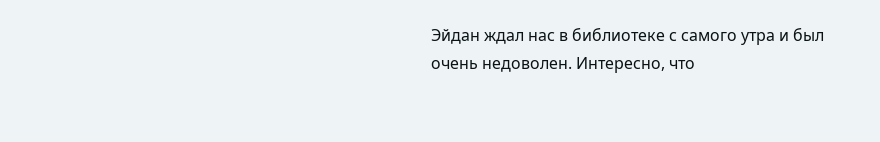Эйдан ждал нас в библиотеке с самого утра и был очень недоволен. Интересно, что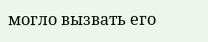могло вызвать его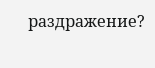раздражение?